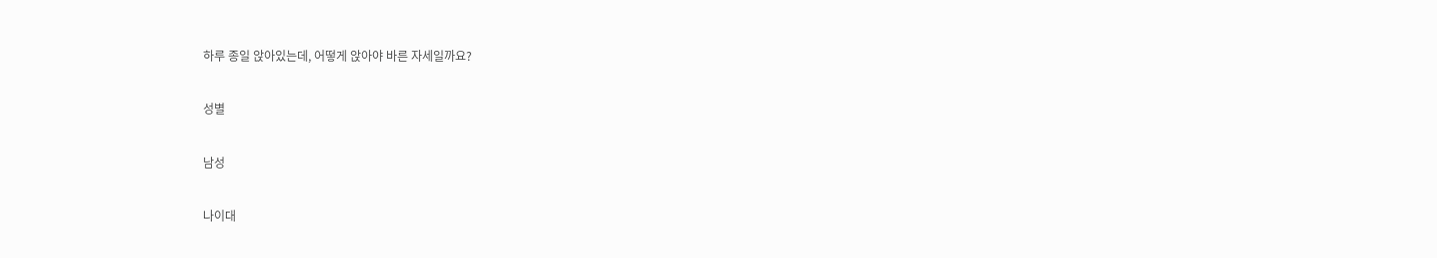하루 종일 앉아있는데, 어떻게 앉아야 바른 자세일까요?

성별

남성

나이대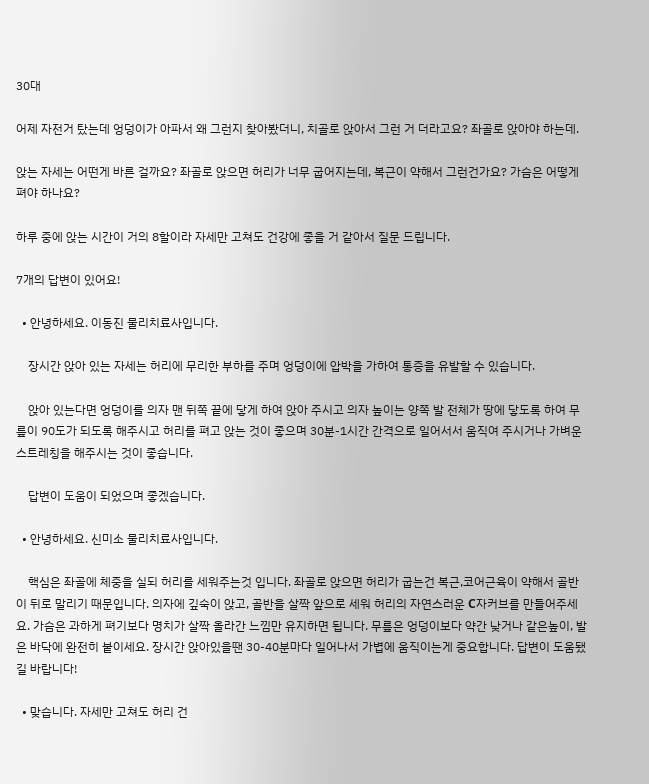30대

어제 자전거 탔는데 엉덩이가 아파서 왜 그런지 찾아봤더니, 치골로 앉아서 그런 거 더라고요? 좌골로 앉아야 하는데.

앉는 자세는 어떤게 바른 걸까요? 좌골로 앉으면 허리가 너무 굽어지는데, 복근이 약해서 그런건가요? 가슴은 어떻게 펴야 하나요?

하루 중에 앉는 시간이 거의 8할이라 자세만 고쳐도 건강에 좋을 거 같아서 질문 드립니다.

7개의 답변이 있어요!

  • 안녕하세요. 이동진 물리치료사입니다.

    장시간 앉아 있는 자세는 허리에 무리한 부하를 주며 엉덩이에 압박을 가하여 통증을 유발할 수 있습니다.

    앉아 있는다면 엉덩이를 의자 맨 뒤쪽 끝에 닿게 하여 앉아 주시고 의자 높이는 양쪽 발 전체가 땅에 닿도록 하여 무릎이 90도가 되도록 해주시고 허리를 펴고 앉는 것이 좋으며 30분-1시간 간격으로 일어서서 움직여 주시거나 가벼운 스트레칭을 해주시는 것이 좋습니다.

    답변이 도움이 되었으며 좋겠습니다.

  • 안녕하세요. 신미소 물리치료사입니다.

    핵심은 좌골에 체중을 실되 허리를 세워주는것 입니다. 좌골로 앉으면 허리가 굽는건 복근,코어근육이 약해서 골반이 뒤로 말리기 때문입니다. 의자에 깊숙이 앉고, 골반을 살짝 앞으로 세워 허리의 자연스러운 C자커브를 만들어주세요. 가슴은 과하게 펴기보다 명치가 살짝 올라간 느낌만 유지하면 됩니다. 무릎은 엉덩이보다 약간 낮거나 같은높이, 발은 바닥에 완전히 붙이세요. 장시간 앉아있을땐 30-40분마다 일어나서 가볍에 움직이는게 중요합니다. 답변이 도움됐길 바랍니다!

  • 맞습니다. 자세만 고쳐도 허리 건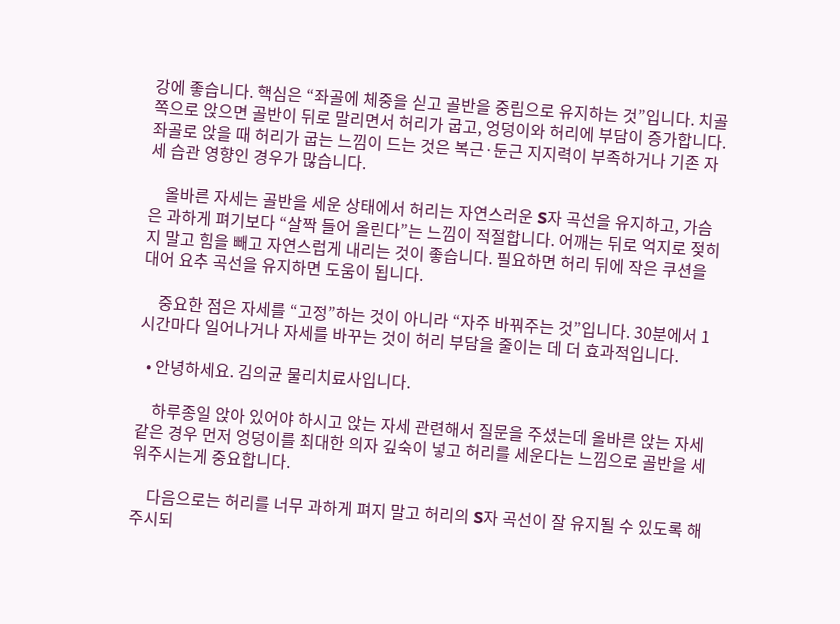강에 좋습니다. 핵심은 “좌골에 체중을 싣고 골반을 중립으로 유지하는 것”입니다. 치골 쪽으로 앉으면 골반이 뒤로 말리면서 허리가 굽고, 엉덩이와 허리에 부담이 증가합니다. 좌골로 앉을 때 허리가 굽는 느낌이 드는 것은 복근·둔근 지지력이 부족하거나 기존 자세 습관 영향인 경우가 많습니다.

    올바른 자세는 골반을 세운 상태에서 허리는 자연스러운 S자 곡선을 유지하고, 가슴은 과하게 펴기보다 “살짝 들어 올린다”는 느낌이 적절합니다. 어깨는 뒤로 억지로 젖히지 말고 힘을 빼고 자연스럽게 내리는 것이 좋습니다. 필요하면 허리 뒤에 작은 쿠션을 대어 요추 곡선을 유지하면 도움이 됩니다.

    중요한 점은 자세를 “고정”하는 것이 아니라 “자주 바꿔주는 것”입니다. 30분에서 1시간마다 일어나거나 자세를 바꾸는 것이 허리 부담을 줄이는 데 더 효과적입니다.

  • 안녕하세요. 김의균 물리치료사입니다.

    하루종일 앉아 있어야 하시고 앉는 자세 관련해서 질문을 주셨는데 올바른 앉는 자세 같은 경우 먼저 엉덩이를 최대한 의자 깊숙이 넣고 허리를 세운다는 느낌으로 골반을 세워주시는게 중요합니다.

    다음으로는 허리를 너무 과하게 펴지 말고 허리의 S자 곡선이 잘 유지될 수 있도록 해주시되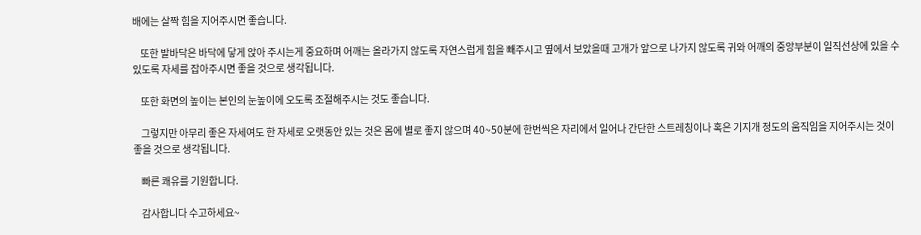배에는 살짝 힘을 지어주시면 좋습니다.

    또한 발바닥은 바닥에 닿게 앉아 주시는게 중요하며 어깨는 올라가지 않도록 자연스럽게 힘을 빼주시고 옆에서 보았을때 고개가 앞으로 나가지 않도록 귀와 어깨의 중앙부분이 일직선상에 있을 수 있도록 자세를 잡아주시면 좋을 것으로 생각됩니다.

    또한 화면의 높이는 본인의 눈높이에 오도록 조절해주시는 것도 좋습니다.

    그렇지만 아무리 좋은 자세여도 한 자세로 오랫동안 있는 것은 몸에 별로 좋지 않으며 40~50분에 한번씩은 자리에서 일어나 간단한 스트레칭이나 혹은 기지개 정도의 움직임을 지어주시는 것이 좋을 것으로 생각됩니다.

    빠른 쾌유를 기원합니다.

    감사합니다 수고하세요~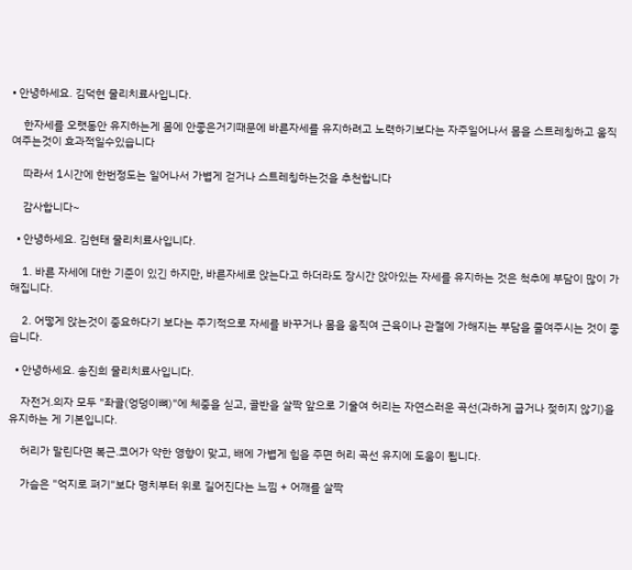• 안녕하세요. 김덕현 물리치료사입니다.

    한자세를 오랫동안 유지하는게 몸에 안좋은거기때문에 바른자세를 유지하려고 노력하기보다는 자주일어나서 몸을 스트레칭하고 움직여주는것이 효과적일수있습니다

    따라서 1시간에 한번정도는 일어나서 가볍게 걷거나 스트레칭하는것을 추천합니다

    감사합니다~

  • 안녕하세요. 김현태 물리치료사입니다.

    1. 바른 자세에 대한 기준이 있긴 하지만, 바른자세로 앉는다고 하더라도 장시간 앉아있는 자세를 유지하는 것은 척추에 부담이 많이 가해집니다.

    2. 어떻게 앉는것이 중요하다기 보다는 주기적으로 자세를 바꾸거나 몸을 움직여 근육이나 관절에 가해지는 부담을 줄여주시는 것이 좋습니다.

  • 안녕하세요. 송진희 물리치료사입니다.

    자전거.의자 모두 "좌골(엉덩이뼈)"에 체중을 싣고, 골반을 살짝 앞으로 기울여 허리는 자연스러운 곡선(과하게 굽거나 젖히지 않기)을 유지하는 게 기본입니다.

    허리가 말린다면 복근.코어가 약한 영향이 맞고, 배에 가볍게 힘을 주면 허리 곡선 유지에 도움이 됩니다.

    가슴은 "억지로 펴기"보다 명치부터 위로 길어진다는 느낌 + 어깨를 살짝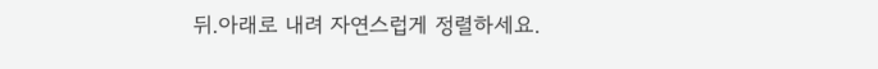뒤.아래로 내려 자연스럽게 정렬하세요.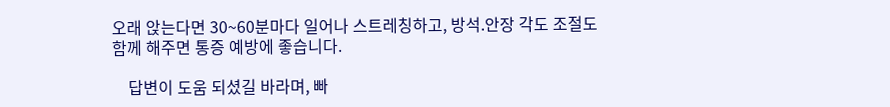오래 앉는다면 30~60분마다 일어나 스트레칭하고, 방석.안장 각도 조절도 함께 해주면 통증 예방에 좋습니다.

    답변이 도움 되셨길 바라며, 빠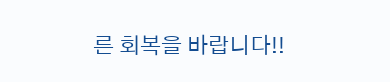른 회복을 바랍니다!!